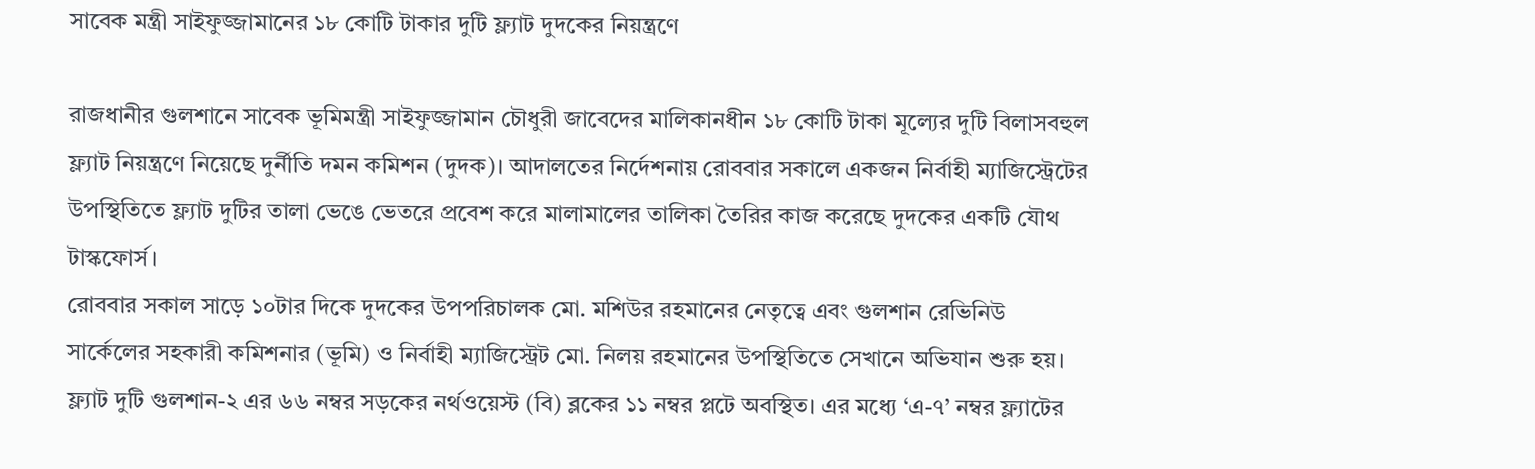সাবেক মন্ত্রী সাইফুজ্জামানের ১৮ কোটি টাকার দুটি ফ্ল্যাট দুদকের নিয়ন্ত্রণে

রাজধানীর গুলশানে সাবেক ভূমিমন্ত্রী সাইফুজ্জামান চৌধুরী জাবেদের মালিকানধীন ১৮ কোটি টাকা মূল্যের দুটি বিলাসবহুল ফ্ল্যাট নিয়ন্ত্রণে নিয়েছে দুর্নীতি দমন কমিশন (দুদক)। আদালতের নির্দেশনায় রোববার সকালে একজন নির্বাহী ম্যাজিস্ট্রেটের উপস্থিতিতে ফ্ল্যাট দুটির তালা ভেঙে ভেতরে প্রবেশ করে মালামালের তালিকা তৈরির কাজ করেছে দুদকের একটি যৌথ টাস্কফোর্স।
রোববার সকাল সাড়ে ১০টার দিকে দুদকের উপপরিচালক মো. মশিউর রহমানের নেতৃত্বে এবং গুলশান রেভিনিউ সার্কেলের সহকারী কমিশনার (ভূমি) ও নির্বাহী ম্যাজিস্ট্রেট মো. নিলয় রহমানের উপস্থিতিতে সেখানে অভিযান শুরু হয়।
ফ্ল্যাট দুটি গুলশান-২ এর ৬৬ নম্বর সড়কের নর্থওয়েস্ট (বি) ব্লকের ১১ নম্বর প্লটে অবস্থিত। এর মধ্যে ‘এ-৭’ নম্বর ফ্ল্যাটের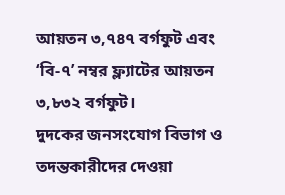আয়তন ৩,৭৪৭ বর্গফুট এবং ‘বি-৭’ নম্বর ফ্ল্যাটের আয়তন ৩,৮৩২ বর্গফুট।
দুদকের জনসংযোগ বিভাগ ও তদন্তকারীদের দেওয়া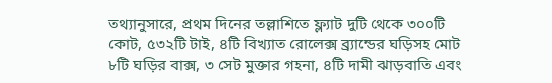তথ্যানুসারে, প্রথম দিনের তল্লাশিতে ফ্ল্যাট দুটি থেকে ৩০০টি কোট, ৫৩২টি টাই, ৪টি বিখ্যাত রোলেক্স ব্র্যান্ডের ঘড়িসহ মোট ৮টি ঘড়ির বাক্স, ৩ সেট মুক্তার গহনা, ৪টি দামী ঝাড়বাতি এবং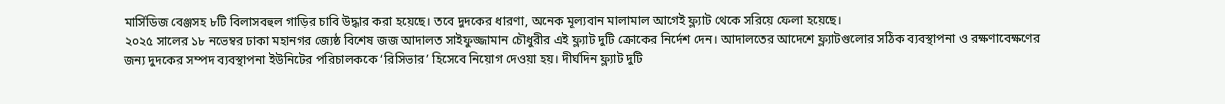মার্সিডিজ বেঞ্জসহ ৮টি বিলাসবহুল গাড়ির চাবি উদ্ধার করা হয়েছে। তবে দুদকের ধারণা, অনেক মূল্যবান মালামাল আগেই ফ্ল্যাট থেকে সরিয়ে ফেলা হয়েছে।
২০২৫ সালের ১৮ নভেম্বর ঢাকা মহানগর জ্যেষ্ঠ বিশেষ জজ আদালত সাইফুজ্জামান চৌধুরীর এই ফ্ল্যাট দুটি ক্রোকের নির্দেশ দেন। আদালতের আদেশে ফ্ল্যাটগুলোর সঠিক ব্যবস্থাপনা ও রক্ষণাবেক্ষণের জন্য দুদকের সম্পদ ব্যবস্থাপনা ইউনিটের পরিচালককে ‘রিসিভার’ হিসেবে নিয়োগ দেওয়া হয়। দীর্ঘদিন ফ্ল্যাট দুটি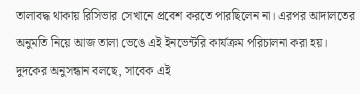তালাবদ্ধ থাকায় রিসিভার সেখানে প্রবেশ করতে পারছিলেন না। এরপর আদালতের অনুমতি নিয়ে আজ তালা ভেঙে এই ইনভেন্টরি কার্যক্রম পরিচালনা করা হয়।
দুদকের অনুসন্ধান বলছে, সাবেক এই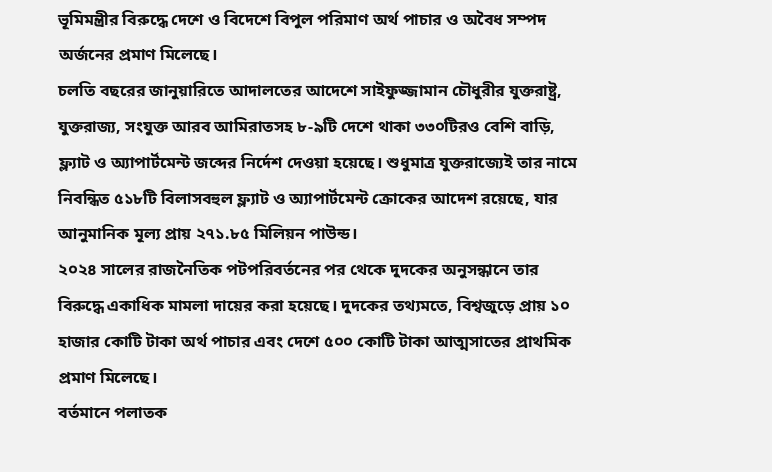ভূমিমন্ত্রীর বিরুদ্ধে দেশে ও বিদেশে বিপুল পরিমাণ অর্থ পাচার ও অবৈধ সম্পদ অর্জনের প্রমাণ মিলেছে।
চলতি বছরের জানুয়ারিতে আদালতের আদেশে সাইফুজ্জামান চৌধুরীর যুক্তরাষ্ট্র, যুক্তরাজ্য, সংযুক্ত আরব আমিরাতসহ ৮-৯টি দেশে থাকা ৩৩০টিরও বেশি বাড়ি, ফ্ল্যাট ও অ্যাপার্টমেন্ট জব্দের নির্দেশ দেওয়া হয়েছে। শুধুমাত্র যুক্তরাজ্যেই তার নামে নিবন্ধিত ৫১৮টি বিলাসবহুল ফ্ল্যাট ও অ্যাপার্টমেন্ট ক্রোকের আদেশ রয়েছে, যার আনুমানিক মূল্য প্রায় ২৭১.৮৫ মিলিয়ন পাউন্ড।
২০২৪ সালের রাজনৈতিক পটপরিবর্তনের পর থেকে দুদকের অনুসন্ধানে তার বিরুদ্ধে একাধিক মামলা দায়ের করা হয়েছে। দুদকের তথ্যমতে, বিশ্বজুড়ে প্রায় ১০ হাজার কোটি টাকা অর্থ পাচার এবং দেশে ৫০০ কোটি টাকা আত্মসাতের প্রাথমিক প্রমাণ মিলেছে।
বর্তমানে পলাতক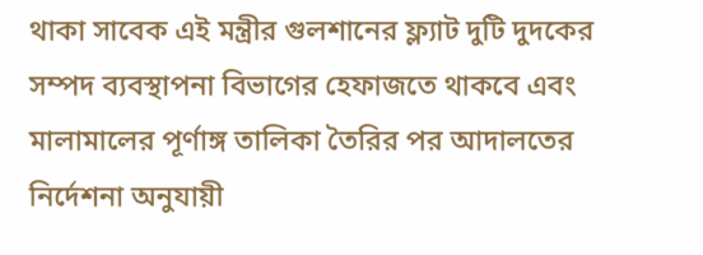থাকা সাবেক এই মন্ত্রীর গুলশানের ফ্ল্যাট দুটি দুদকের সম্পদ ব্যবস্থাপনা বিভাগের হেফাজতে থাকবে এবং মালামালের পূর্ণাঙ্গ তালিকা তৈরির পর আদালতের নির্দেশনা অনুযায়ী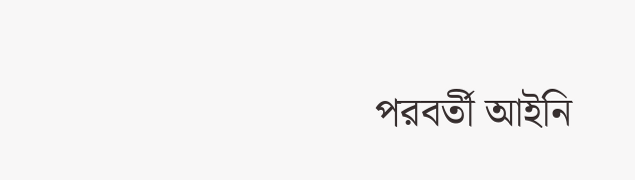পরবর্তী আইনি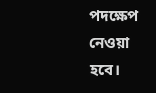পদক্ষেপ নেওয়া হবে।